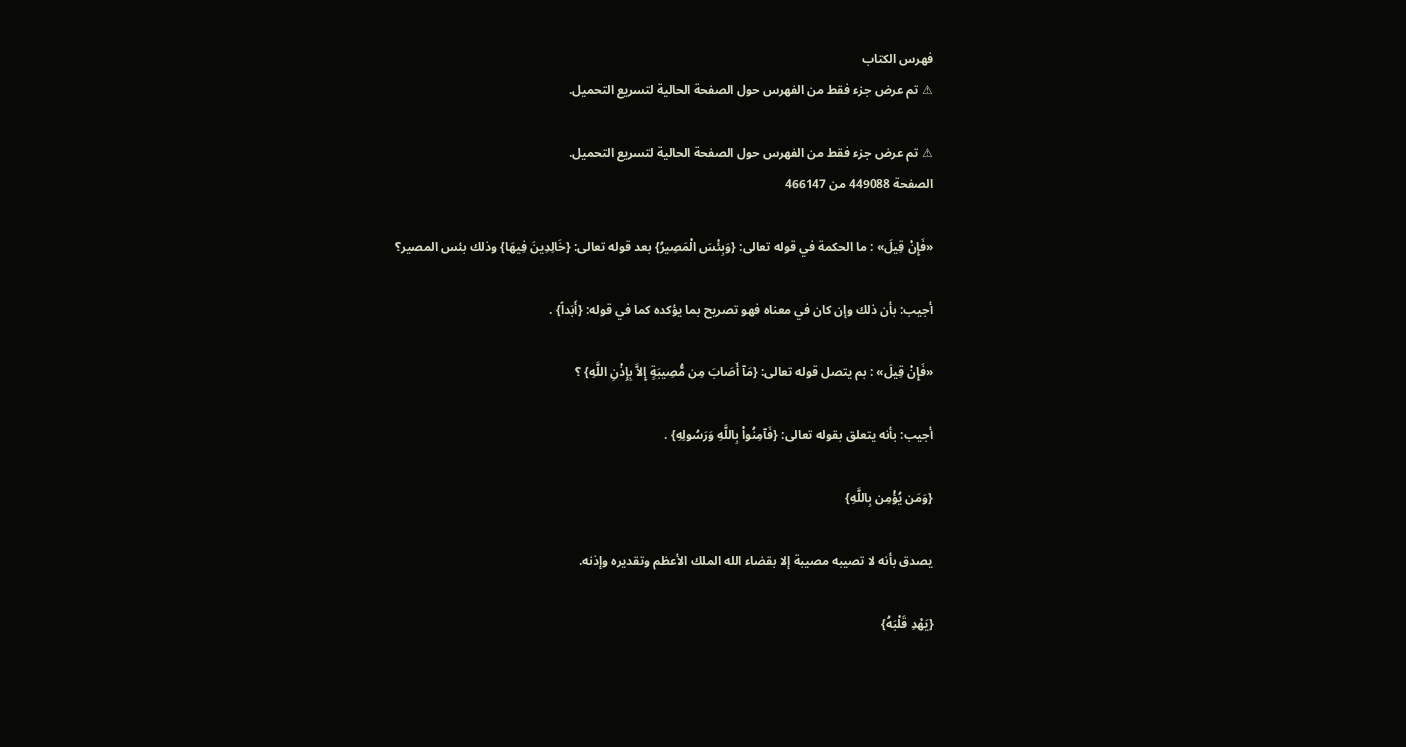فهرس الكتاب
⚠ تم عرض جزء فقط من الفهرس حول الصفحة الحالية لتسريع التحميل.

⚠ تم عرض جزء فقط من الفهرس حول الصفحة الحالية لتسريع التحميل.
الصفحة 449088 من 466147

«فَإِنْ قِيلَ» : ما الحكمة في قوله تعالى: {وَبِئْسَ الْمَصِيرُ} بعد قوله تعالى: {خَالِدِينَ فِيهَا} وذلك بئس المصير؟

أجيب: بأن ذلك وإن كان في معناه فهو تصريح بما يؤكده كما في قوله: {أَبَداً} .

«فَإِنْ قِيلَ» : بم يتصل قوله تعالى: {مَآ أَصَابَ مِن مُّصِيبَةٍ إِلاَّ بِإِذْنِ اللَّهِ} ؟

أجيب: بأنه يتعلق بقوله تعالى: {فَآمِنُواْ بِاللَّهِ وَرَسُولِهِ} .

{وَمَن يُؤْمِن بِاللَّهِ}

يصدق بأنه لا تصيبه مصيبة إلا بقضاء الله الملك الأعظم وتقديره وإذنه.

{يَهْدِ قَلْبَهُ}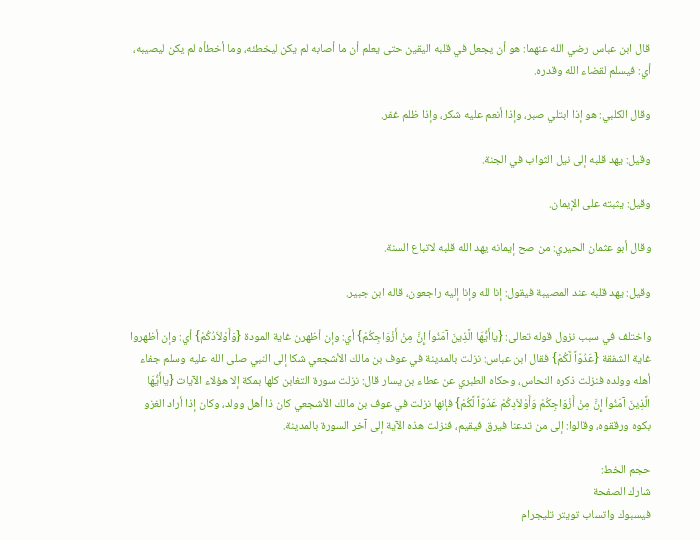قال ابن عباس رضي الله عنهما: هو أن يجعل في قلبه اليقين حتى يعلم أن ما أصابه لم يكن ليخطئه، وما أخطأه لم يكن ليصيبه، أي: فيسلم لقضاء الله وقدره.

وقال الكلبي: هو إذا ابتلي صبر، وإذا أنعم عليه شكر، وإذا ظلم غفر.

وقيل: يهد قلبه إلى نيل الثواب في الجنة.

وقيل: يثبته على الإيمان.

وقال أبو عثمان الحيري: من صح إيمانه يهد الله قلبه لاتباع السنة.

وقيل: يهد قلبه عند المصيبة فيقول: إنا لله وإنا إليه راجعون، قاله ابن جبير.

واختلف في سبب نزول قوله تعالى: {ياأَيُّهَا الَّذِينَ آمَنُواْ إِنَّ مِنْ أَزْوَاجِكُمْ} أي: وإن أظهرن غاية المودة {وَأَوْلاَدُكُمْ} أي: وإن أظهروا غاية الشفقة {عَدُوّاً لَّكُمْ} فقال ابن عباس: نزلت بالمدينة في عوف بن مالك الأشجعي شكا إلى النبي صلى الله عليه وسلم جفاء أهله وولده فنزلت ذكره النحاس، وحكاه الطبري عن عطاء بن يسار قال: نزلت سورة التغابن كلها بمكة إلا هؤلاء الآيات {ياأَيُّهَا الَّذِينَ آمَنُواْ إِنَّ مِنْ أَزْوَاجِكُمْ وَأَوْلاَدِكُمْ عَدُوّاً لَّكُمْ} فإنها نزلت في عوف بن مالك الأشجعي كان ذا أهل وولد، وكان إذا أراد الغزو بكوه ورققوه، وقالوا: إلى من تدعنا فيرق فيقيم، فنزلت هذه الآية إلى آخر السورة بالمدينة.

حجم الخط:
شارك الصفحة
فيسبوك واتساب تويتر تليجرام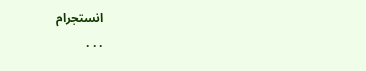انستجرام
. . .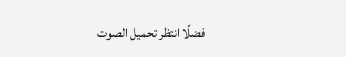فضلًا انتظر تحميل الصوت